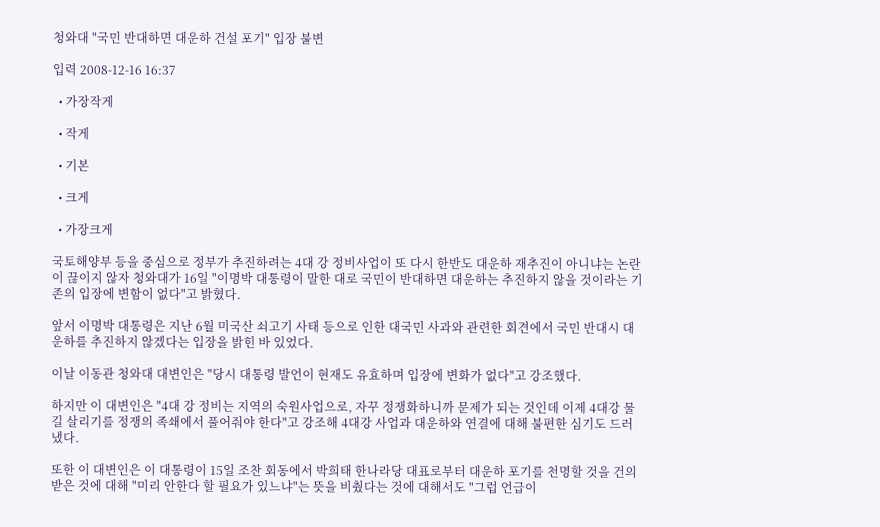청와대 "국민 반대하면 대운하 건설 포기" 입장 불변

입력 2008-12-16 16:37

  • 가장작게

  • 작게

  • 기본

  • 크게

  • 가장크게

국토해양부 등을 중심으로 정부가 추진하려는 4대 강 정비사업이 또 다시 한반도 대운하 재추진이 아니냐는 논란이 끊이지 않자 청와대가 16일 "이명박 대통령이 말한 대로 국민이 반대하면 대운하는 추진하지 않을 것이라는 기존의 입장에 변함이 없다"고 밝혔다.

앞서 이명박 대통령은 지난 6월 미국산 쇠고기 사태 등으로 인한 대국민 사과와 관련한 회견에서 국민 반대시 대운하를 추진하지 않겠다는 입장을 밝힌 바 있었다.

이날 이동관 청와대 대변인은 "당시 대통령 발언이 현재도 유효하며 입장에 변화가 없다"고 강조했다.

하지만 이 대변인은 "4대 강 정비는 지역의 숙원사업으로, 자꾸 정쟁화하니까 문제가 되는 것인데 이제 4대강 물길 살리기를 정쟁의 족쇄에서 풀어줘야 한다"고 강조해 4대강 사업과 대운하와 연결에 대해 불편한 심기도 드러냈다.

또한 이 대변인은 이 대통령이 15일 조찬 회동에서 박희태 한나라당 대표로부터 대운하 포기를 천명할 것을 건의 받은 것에 대해 "미리 안한다 할 필요가 있느냐"는 뜻을 비췄다는 것에 대해서도 "그럽 언급이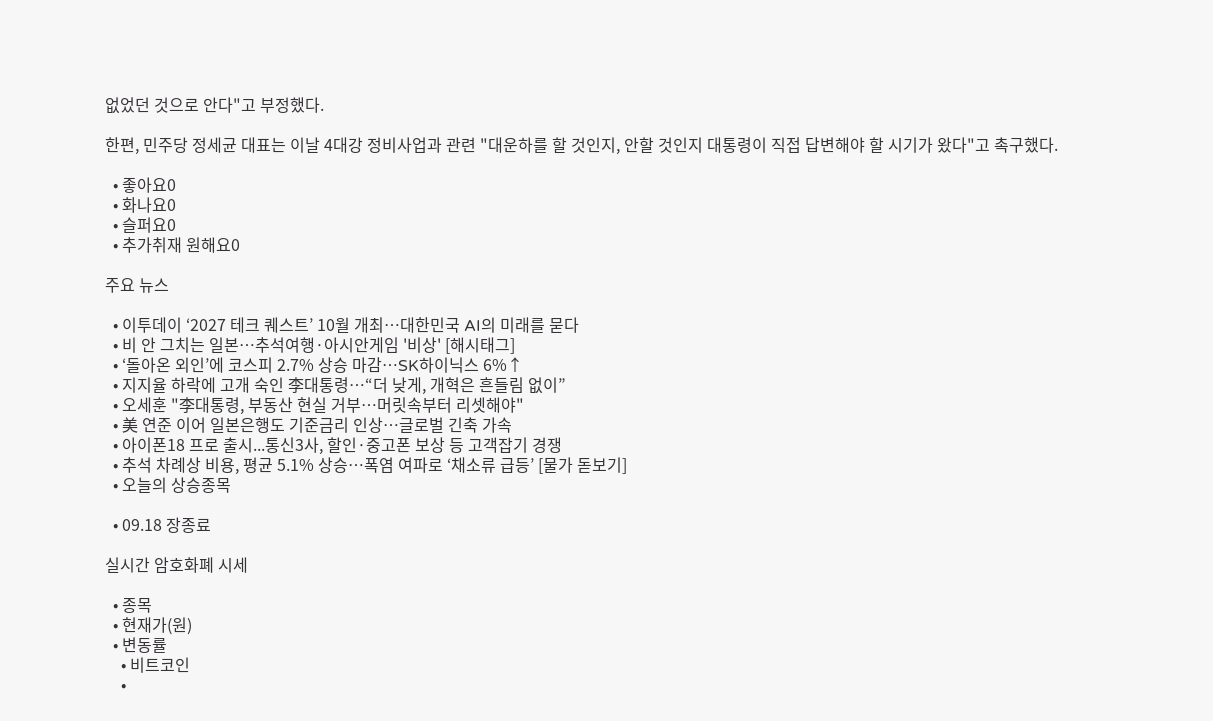없었던 것으로 안다"고 부정했다.

한편, 민주당 정세균 대표는 이날 4대강 정비사업과 관련 "대운하를 할 것인지, 안할 것인지 대통령이 직접 답변해야 할 시기가 왔다"고 촉구했다.

  • 좋아요0
  • 화나요0
  • 슬퍼요0
  • 추가취재 원해요0

주요 뉴스

  • 이투데이 ‘2027 테크 퀘스트’ 10월 개최⋯대한민국 AI의 미래를 묻다
  • 비 안 그치는 일본…추석여행·아시안게임 '비상' [해시태그]
  • ‘돌아온 외인’에 코스피 2.7% 상승 마감⋯SK하이닉스 6%↑
  • 지지율 하락에 고개 숙인 李대통령⋯“더 낮게, 개혁은 흔들림 없이”
  • 오세훈 "李대통령, 부동산 현실 거부⋯머릿속부터 리셋해야"
  • 美 연준 이어 일본은행도 기준금리 인상⋯글로벌 긴축 가속
  • 아이폰18 프로 출시...통신3사, 할인·중고폰 보상 등 고객잡기 경쟁
  • 추석 차례상 비용, 평균 5.1% 상승…폭염 여파로 ‘채소류 급등’ [물가 돋보기]
  • 오늘의 상승종목

  • 09.18 장종료

실시간 암호화폐 시세

  • 종목
  • 현재가(원)
  • 변동률
    • 비트코인
    •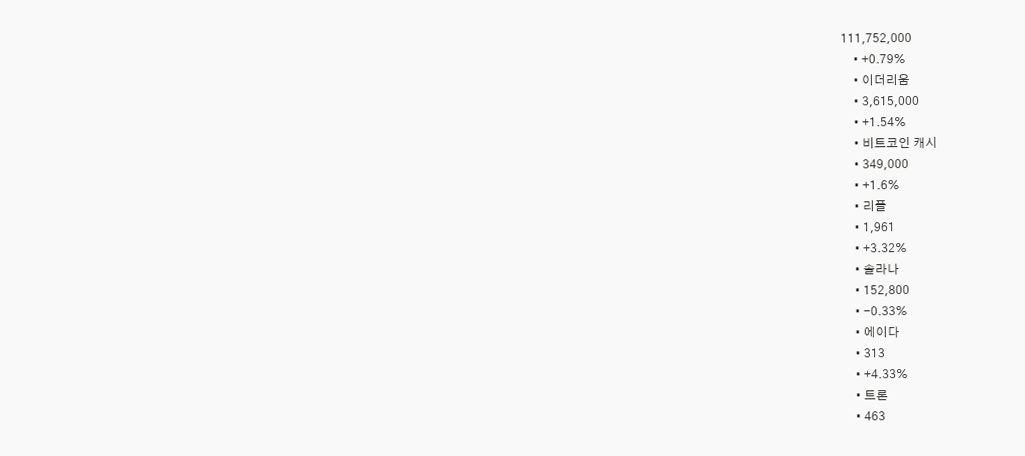111,752,000
    • +0.79%
    • 이더리움
    • 3,615,000
    • +1.54%
    • 비트코인 캐시
    • 349,000
    • +1.6%
    • 리플
    • 1,961
    • +3.32%
    • 솔라나
    • 152,800
    • -0.33%
    • 에이다
    • 313
    • +4.33%
    • 트론
    • 463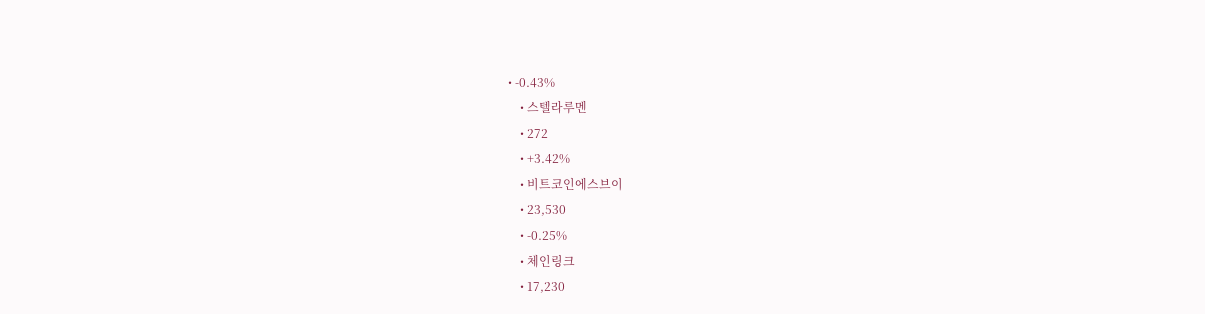• -0.43%
    • 스텔라루멘
    • 272
    • +3.42%
    • 비트코인에스브이
    • 23,530
    • -0.25%
    • 체인링크
    • 17,230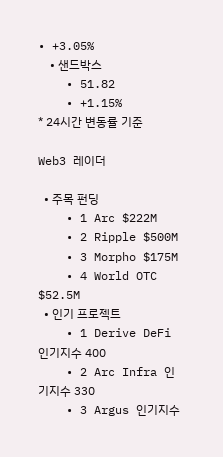• +3.05%
    • 샌드박스
    • 51.82
    • +1.15%
* 24시간 변동률 기준

Web3 레이더

  • 주목 펀딩
    • 1 Arc $222M
    • 2 Ripple $500M
    • 3 Morpho $175M
    • 4 World OTC $52.5M
  • 인기 프로젝트
    • 1 Derive DeFi 인기지수 400
    • 2 Arc Infra 인기지수 330
    • 3 Argus 인기지수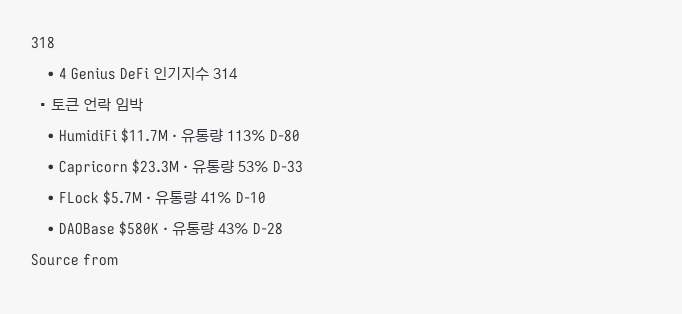318
    • 4 Genius DeFi 인기지수 314
  • 토큰 언락 임박
    • HumidiFi $11.7M · 유통량 113% D-80
    • Capricorn $23.3M · 유통량 53% D-33
    • FLock $5.7M · 유통량 41% D-10
    • DAOBase $580K · 유통량 43% D-28
Source from